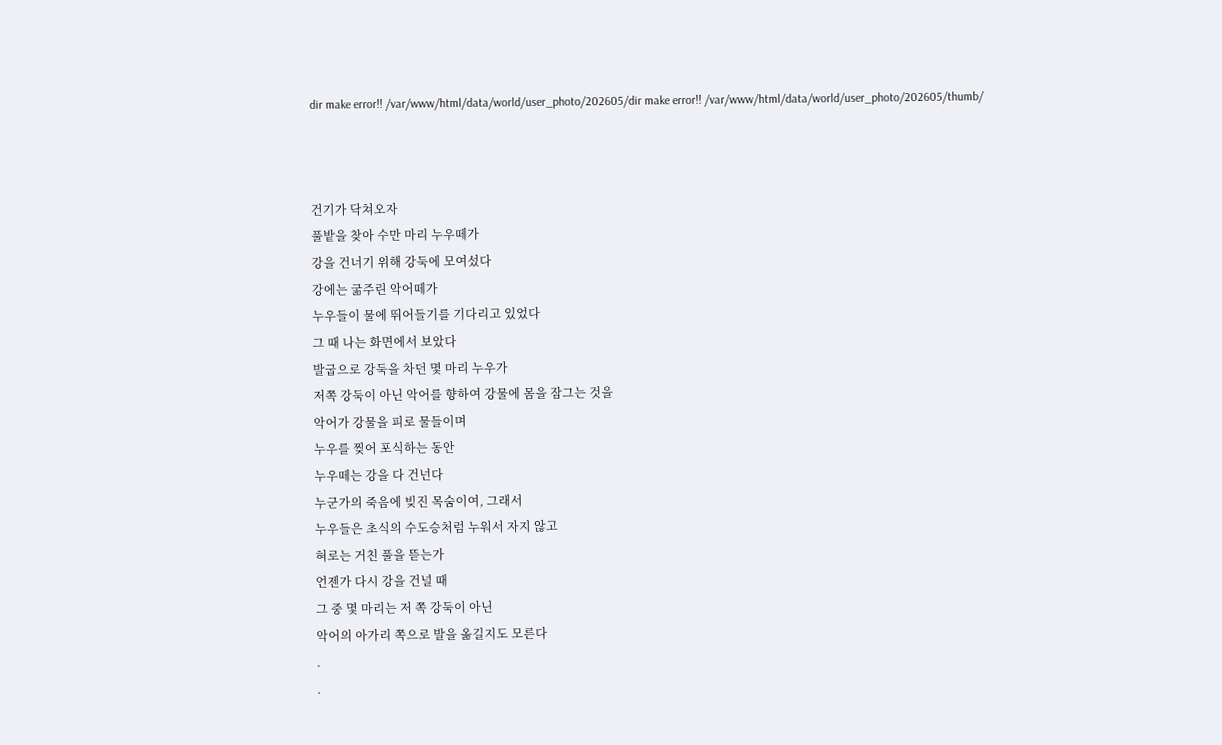dir make error!! /var/www/html/data/world/user_photo/202605/dir make error!! /var/www/html/data/world/user_photo/202605/thumb/



건기가 닥쳐오자
풀밭을 찾아 수만 마리 누우떼가
강을 건너기 위해 강둑에 모여섰다
강에는 굶주린 악어떼가
누우들이 물에 뛰어들기를 기다리고 있었다
그 때 나는 화면에서 보았다
발굽으로 강둑을 차던 몇 마리 누우가
저쪽 강둑이 아닌 악어를 향하여 강물에 몸을 잠그는 것을
악어가 강물을 피로 물들이며
누우를 찢어 포식하는 동안
누우떼는 강을 다 건넌다
누군가의 죽음에 빚진 목숨이여, 그래서
누우들은 초식의 수도승처럼 누워서 자지 않고
혀로는 거친 풀을 뜯는가
언젠가 다시 강을 건널 때
그 중 몇 마리는 저 쪽 강둑이 아닌
악어의 아가리 쪽으로 발을 옮길지도 모른다
.
.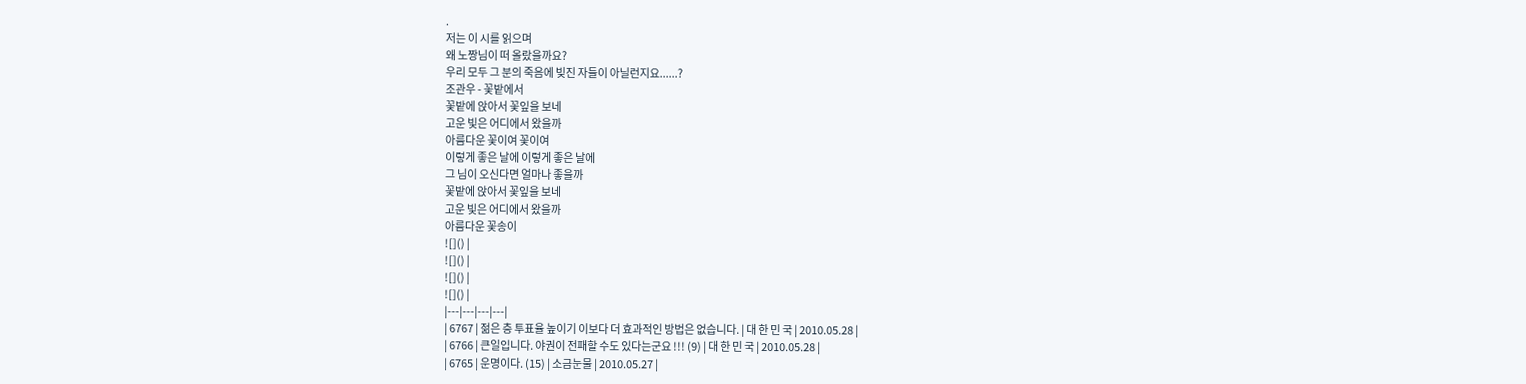.
저는 이 시를 읽으며
왜 노짱님이 떠 올랐을까요?
우리 모두 그 분의 죽음에 빚진 자들이 아닐런지요......?
조관우 - 꽃밭에서
꽃밭에 앉아서 꽃잎을 보네
고운 빛은 어디에서 왔을까
아름다운 꽃이여 꽃이여
이렇게 좋은 날에 이렇게 좋은 날에
그 님이 오신다면 얼마나 좋을까
꽃밭에 앉아서 꽃잎을 보네
고운 빛은 어디에서 왔을까
아름다운 꽃송이
![]() |
![]() |
![]() |
![]() |
|---|---|---|---|
| 6767 | 젊은 층 투표율 높이기 이보다 더 효과적인 방법은 없습니다. | 대 한 민 국 | 2010.05.28 |
| 6766 | 큰일입니다. 야권이 전패할 수도 있다는군요 !!! (9) | 대 한 민 국 | 2010.05.28 |
| 6765 | 운명이다. (15) | 소금눈물 | 2010.05.27 |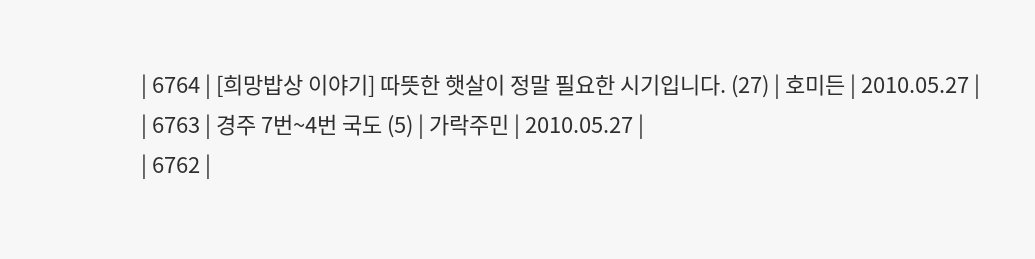| 6764 | [희망밥상 이야기] 따뜻한 햇살이 정말 필요한 시기입니다. (27) | 호미든 | 2010.05.27 |
| 6763 | 경주 7번~4번 국도 (5) | 가락주민 | 2010.05.27 |
| 6762 |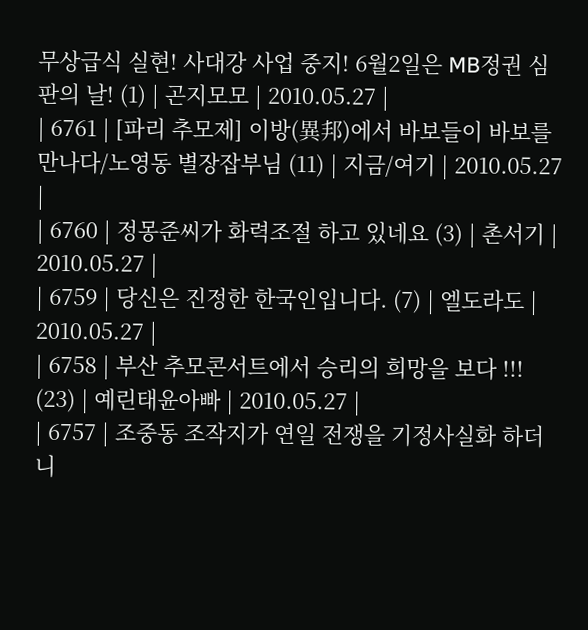무상급식 실현! 사대강 사업 중지! 6월2일은 MB정권 심판의 날! (1) | 곤지모모 | 2010.05.27 |
| 6761 | [파리 추모제] 이방(異邦)에서 바보들이 바보를 만나다/노영동 별장잡부님 (11) | 지금/여기 | 2010.05.27 |
| 6760 | 정몽준씨가 화력조절 하고 있네요 (3) | 촌서기 | 2010.05.27 |
| 6759 | 당신은 진정한 한국인입니다. (7) | 엘도라도 | 2010.05.27 |
| 6758 | 부산 추모콘서트에서 승리의 희망을 보다 !!! (23) | 예린태윤아빠 | 2010.05.27 |
| 6757 | 조중동 조작지가 연일 전쟁을 기정사실화 하더니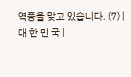역풍을 맞고 있습니다. (7) | 대 한 민 국 |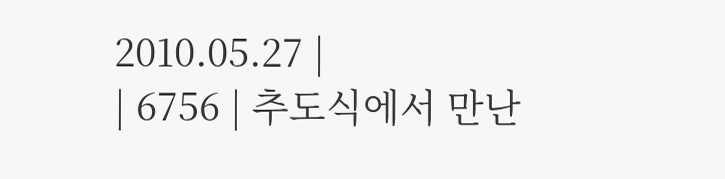2010.05.27 |
| 6756 | 추도식에서 만난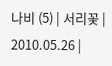나비 (5) | 서리꽃 | 2010.05.26 |